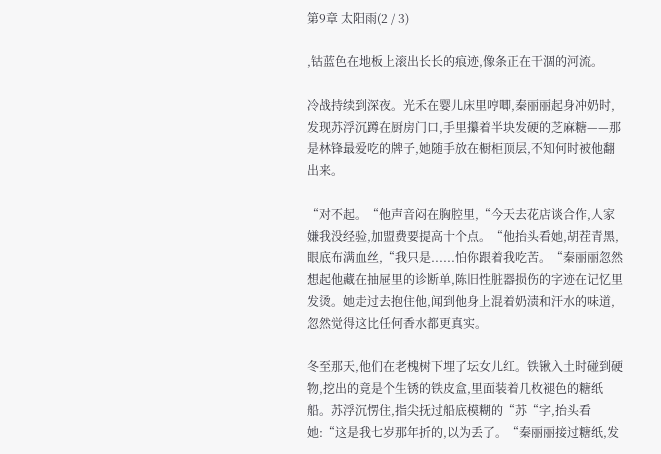第9章 太阳雨(2 / 3)

,钴蓝色在地板上滚出长长的痕迹,像条正在干涸的河流。

冷战持续到深夜。光禾在婴儿床里哼唧,秦丽丽起身冲奶时,发现苏浮沉蹲在厨房门口,手里攥着半块发硬的芝麻糖——那是林锋最爱吃的牌子,她随手放在橱柜顶层,不知何时被他翻出来。

“对不起。“他声音闷在胸腔里,“今天去花店谈合作,人家嫌我没经验,加盟费要提高十个点。“他抬头看她,胡茬青黑,眼底布满血丝,“我只是......怕你跟着我吃苦。“秦丽丽忽然想起他藏在抽屉里的诊断单,陈旧性脏器损伤的字迹在记忆里发烫。她走过去抱住他,闻到他身上混着奶渍和汗水的味道,忽然觉得这比任何香水都更真实。

冬至那天,他们在老槐树下埋了坛女儿红。铁锹入土时碰到硬物,挖出的竟是个生锈的铁皮盒,里面装着几枚褪色的糖纸船。苏浮沉愣住,指尖抚过船底模糊的“苏“字,抬头看她:“这是我七岁那年折的,以为丢了。“秦丽丽接过糖纸,发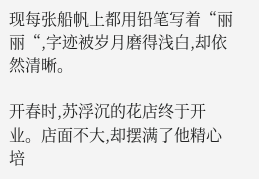现每张船帆上都用铅笔写着“丽丽“,字迹被岁月磨得浅白,却依然清晰。

开春时,苏浮沉的花店终于开业。店面不大,却摆满了他精心培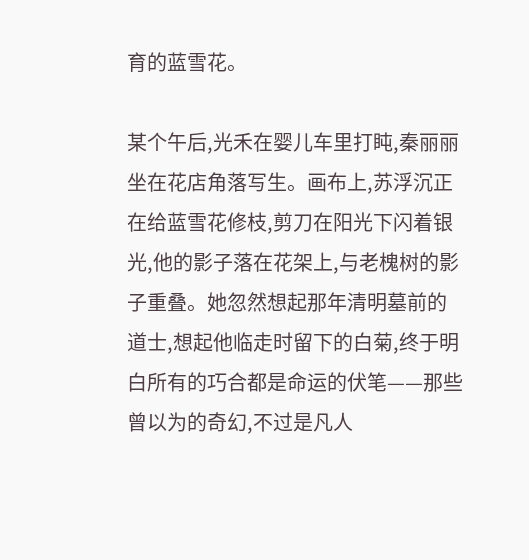育的蓝雪花。

某个午后,光禾在婴儿车里打盹,秦丽丽坐在花店角落写生。画布上,苏浮沉正在给蓝雪花修枝,剪刀在阳光下闪着银光,他的影子落在花架上,与老槐树的影子重叠。她忽然想起那年清明墓前的道士,想起他临走时留下的白菊,终于明白所有的巧合都是命运的伏笔——那些曾以为的奇幻,不过是凡人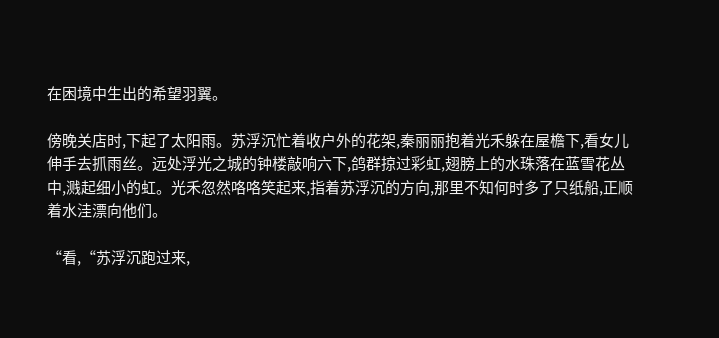在困境中生出的希望羽翼。

傍晚关店时,下起了太阳雨。苏浮沉忙着收户外的花架,秦丽丽抱着光禾躲在屋檐下,看女儿伸手去抓雨丝。远处浮光之城的钟楼敲响六下,鸽群掠过彩虹,翅膀上的水珠落在蓝雪花丛中,溅起细小的虹。光禾忽然咯咯笑起来,指着苏浮沉的方向,那里不知何时多了只纸船,正顺着水洼漂向他们。

“看,“苏浮沉跑过来,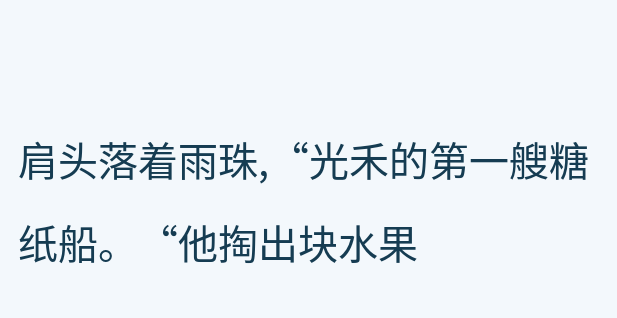肩头落着雨珠,“光禾的第一艘糖纸船。“他掏出块水果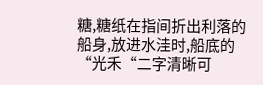糖,糖纸在指间折出利落的船身,放进水洼时,船底的“光禾“二字清晰可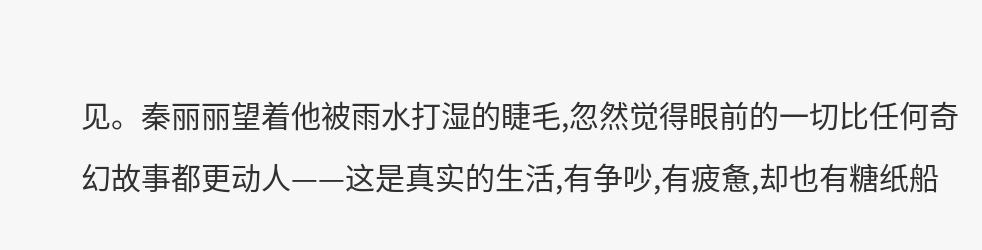见。秦丽丽望着他被雨水打湿的睫毛,忽然觉得眼前的一切比任何奇幻故事都更动人——这是真实的生活,有争吵,有疲惫,却也有糖纸船